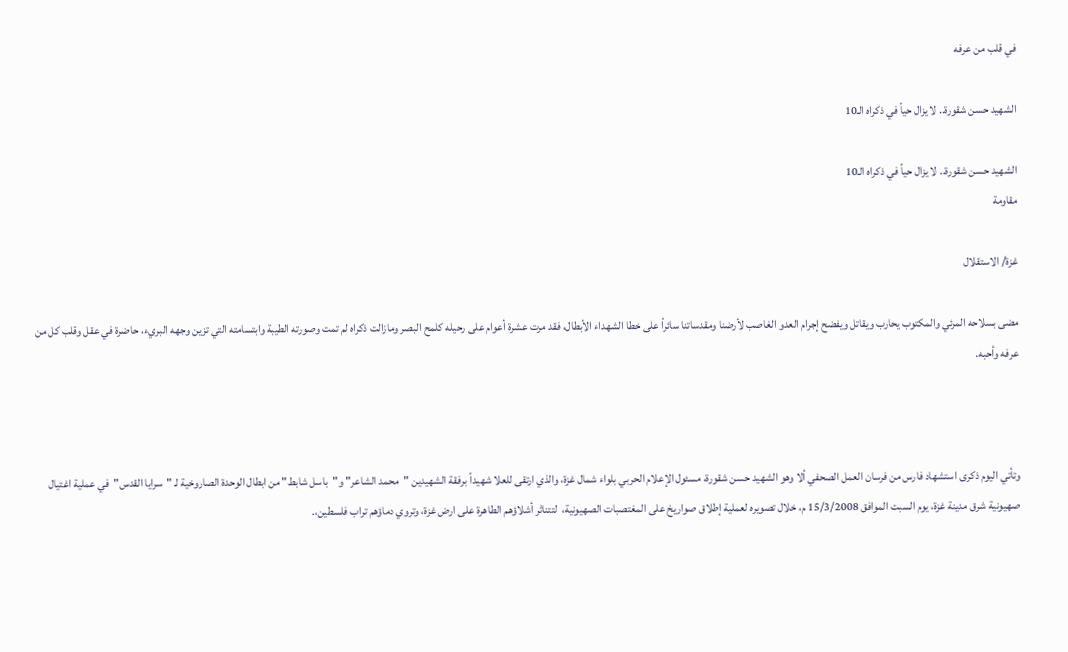في قلب من عرفه

الشهيد حسن شقورة.. لا يزال حياً في ذكراه الـ10

الشهيد حسن شقورة.. لا يزال حياً في ذكراه الـ10
مقاومة

غزة/ الاستقلال

مضى بسلاحه المرئي والمكتوب يحارب ويقاتل ويفضح إجرام العدو الغاصب لأرضنا ومقدساتنا سائراً على خطا الشهداء الأبطال، فقد مرت عشرة أعوام على رحيله كلمح البصر ومازالت ذكراه لم تمت وصورته الطيبة وابتسامته التي تزين وجهه البريء، حاضرة في عقل وقلب كل من عرفه وأحبه.



وتأتي اليوم ذكرى استشهاد فارس من فرسان العمل الصحفي ألا وهو الشهيد حسن شقورة، مسئول الإعلام الحربي بلواء شمال غزة، والذي ارتقى للعلا شهيداً برفقة الشهيدين "محمد الشاعر" و"باسل شابط" من ابطال الوحدة الصاروخية لـ "سرايا القدس"  في عملية اغتيال صهيونية شرق مدينة غزة، يوم السبت الموافق 15/3/2008 م، خلال تصويره لعملية إطلاق صواريخ على المغتصبات الصهيونية،  لتتناثر أشلاؤهم الطاهرة على ارض غزة، وتروي دماؤهم تراب فلسطين،.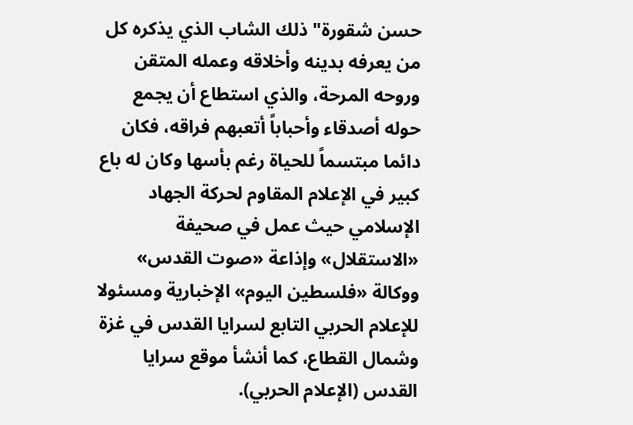حسن شقورة" ذلك الشاب الذي يذكره كل من يعرفه بدينه وأخلاقه وعمله المتقن وروحه المرحة، والذي استطاع أن يجمع حوله أصدقاء وأحباباً أتعبهم فراقه، فكان دائما مبتسماً للحياة رغم بأسها وكان له باع كبير في الإعلام المقاوم لحركة الجهاد الإسلامي حيث عمل في صحيفة «الاستقلال» وإذاعة «صوت القدس» ووكالة «فلسطين اليوم» الإخبارية ومسئولا للإعلام الحربي التابع لسرايا القدس في غزة وشمال القطاع، كما أنشأ موقع سرايا القدس (الإعلام الحربي).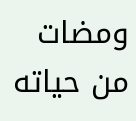ومضات من حياته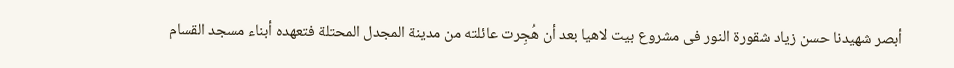أبصر شهيدنا حسن زياد شقورة النور فى مشروع بيت لاهيا بعد أن هُجِرت عائلته من مدينة المجدل المحتلة فتعهده أبناء مسجد القسام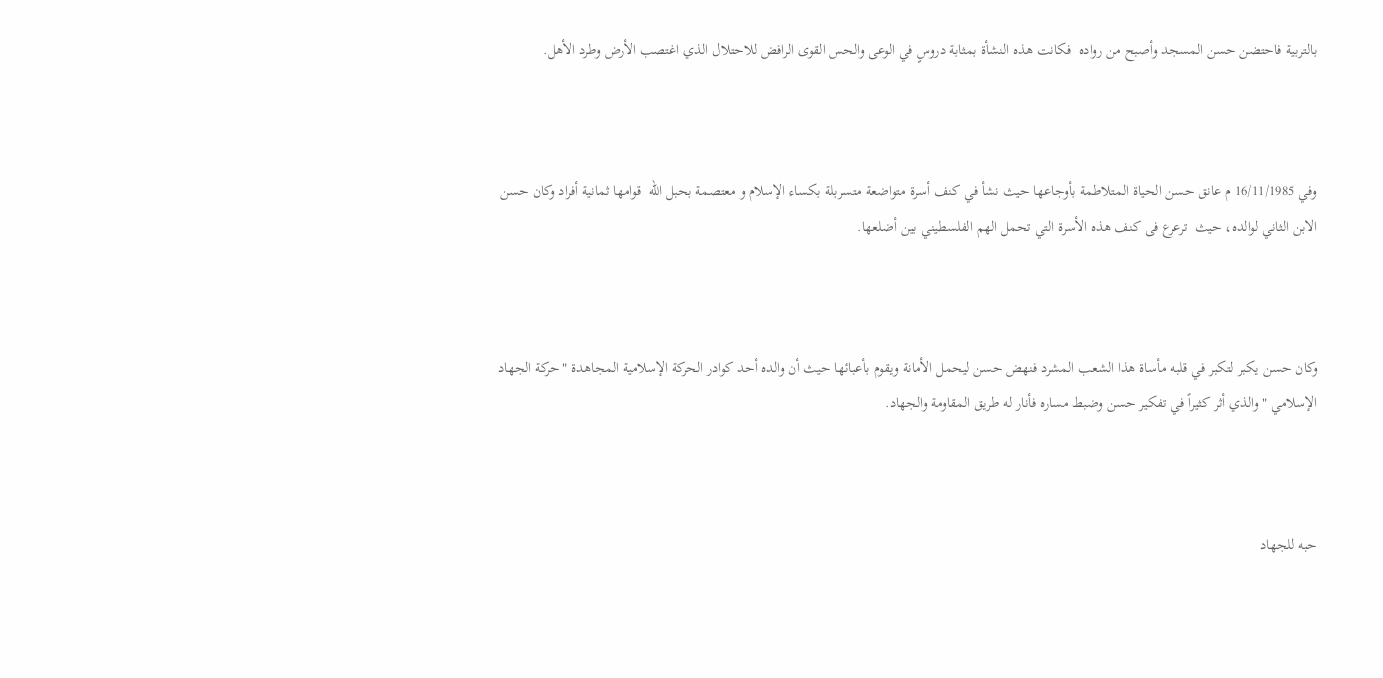بالتربية فاحتضن حسن المسجد وأصبح من رواده  فكانت هذه النشأة بمثابة دروسٍ في الوعى والحس القوى الرافض للاحتلال الذي اغتصب الأرض وطرد الأهل.



وفي 16/11/1985 م عانق حسن الحياة المتلاطمة بأوجاعها حيث نشأ في كنف أسرة متواضعة متسربلة بكساء الإسلام و معتصمة بحبل الله  قوامها ثمانية أفراد وكان حسن الابن الثاني لوالده، حيث  ترعرع فى كنف هذه الأسرة التي تحمل الهم الفلسطيني بين أضلعها.



وكان حسن يكبر لتكبر في قلبه مأساة هذا الشعب المشرد فنهض حسن ليحمل الأمانة ويقوم بأعبائها حيث أن والده أحد كوادر الحركة الإسلامية المجاهدة "حركة الجهاد الإسلامي " والذي أثر كثيراً في تفكير حسن وضبط مساره فأنار له طريق المقاومة والجهاد.



حبه للجهاد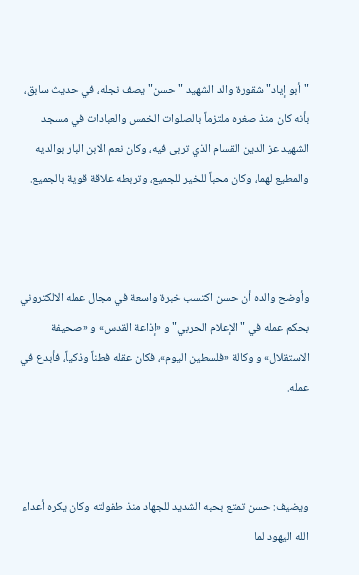"أبو إياد" شقورة والد الشهيد "حسن" يصف نجله، في حديث سابق،  بأنه كان منذ صغره ملتزماً بالصلوات الخمس والعبادات في مسجد الشهيد عز الدين القسام الذي تربى فيه، وكان نعم الابن البار بوالديه والمطيع لهما، وكان محباً للخير للجميع، وتربطه علاقة قوية بالجميع.



وأوضح والده أن حسن اكتسب خبرة واسعة في مجال عمله الالكتروني بحكم عمله في "الإعلام الحربي" و «إذاعة القدس» و «صحيفة الاستقلال» و وكالة «فلسطين اليوم»، فكان عقله فطناً وذكياً، فأبدع في عمله.



ويضيف: حسن تمتع بحبه الشديد للجهاد منذ طفولته وكان يكره أعداء الله اليهود لما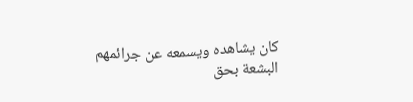كان يشاهده ويسمعه عن جرائمهم البشعة بحق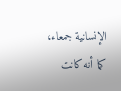الإنسانية جمعاء، كما أنه كانت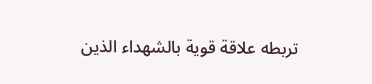تربطه علاقة قوية بالشهداء الذين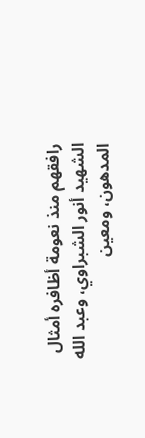رافقهم منذ نعومة أظافره أمثال الشهيد أنور الشبراوي، وعبد الله المدهون، ومعين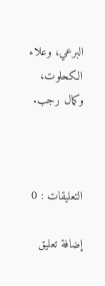البرعي، وعلاء الكحلوت، وكمال رجب.



التعليقات : 0

إضافة تعليق